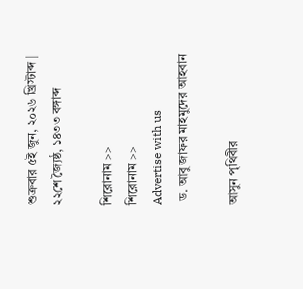শুক্রবার ৫ই জুন, ২০২৬ খ্রিস্টাব্দ | ২২শে জ্যৈষ্ঠ, ১৪৩৩ বঙ্গাব্দ

শিরোনাম >>
শিরোনাম >>
Advertise with us
 ড. আবু জাফর মাহমুদের আহবান

আসুন পৃথিবীর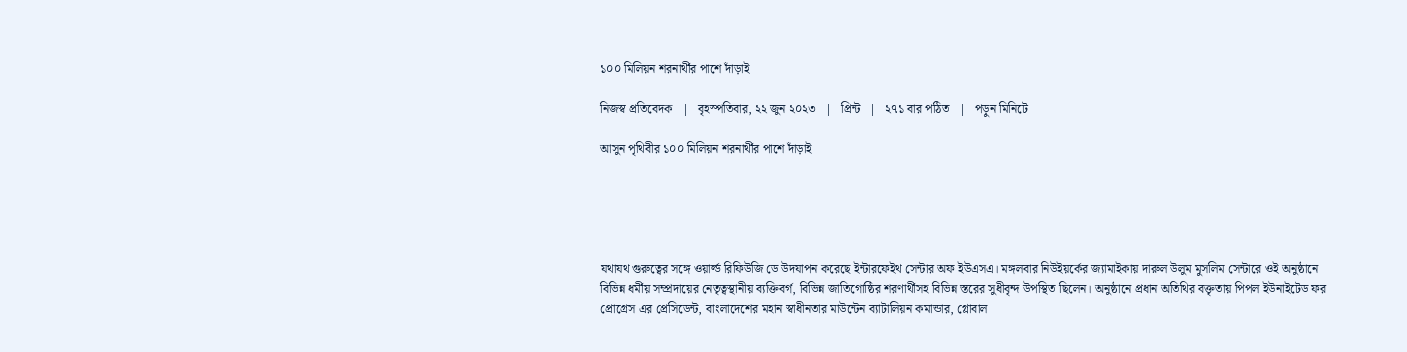১০০ মিলিয়ন শরনার্থীর পাশে দাঁড়াই

নিজস্ব প্রতিবেদক   |   বৃহস্পতিবার, ২২ জুন ২০২৩   |   প্রিন্ট   |   ২৭১ বার পঠিত   |   পড়ুন মিনিটে

আসুন পৃথিবীর ১০০ মিলিয়ন শরনার্থীর পাশে দাঁড়াই





যথাযথ গুরুত্বের সঙ্গে ওয়ার্ল্ড রিফিউজি ডে উদযাপন করেছে ইন্টারফেইথ সেন্টার অফ ইউএসএ। মঙ্গলবার নিউইয়র্কের জ্যামাইকায় দারুল উলুম মুসলিম সেন্টারে ওই অনুষ্ঠানে বিভিন্ন ধর্মীয় সম্প্রদায়ের নেতৃত্বস্থানীয় ব্যক্তিবর্গ, বিভিন্ন জাতিগোষ্ঠির শরণার্থীসহ বিভিন্ন স্তরের সুধীবৃন্দ উপস্থিত ছিলেন। অনুষ্ঠানে প্রধান অতিথির বক্তৃতায় পিপল ইউনাইটেড ফর প্রোগ্রেস এর প্রেসিডেন্ট, বাংলাদেশের মহান স্বাধীনতার মাউন্টেন ব্যাটালিয়ন কমান্ডার, গ্লোবাল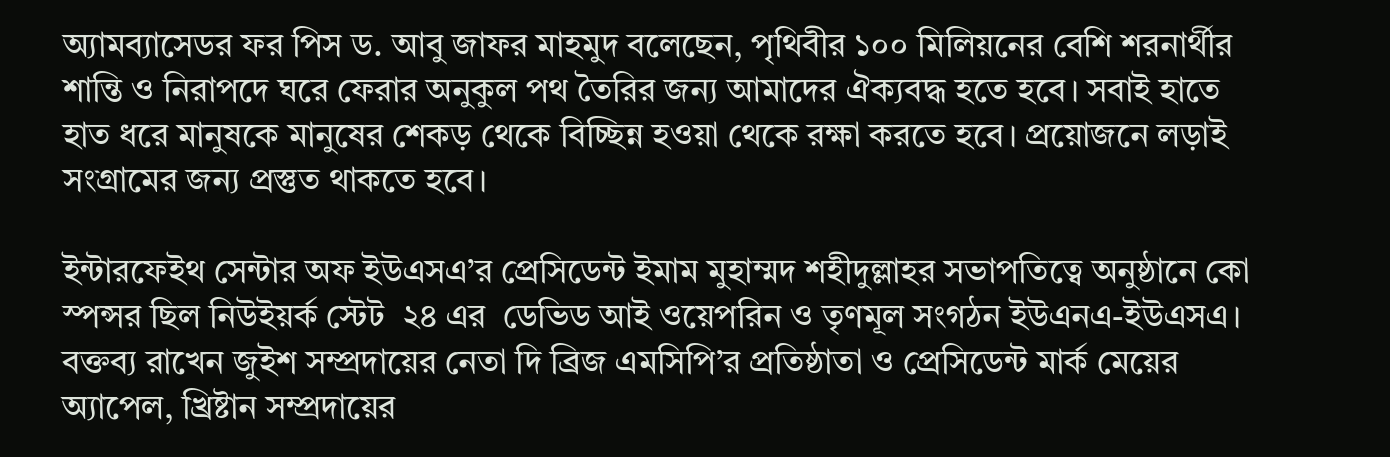অ্যামব্যাসেডর ফর পিস ড. আবু জাফর মাহমুদ বলেছেন, পৃথিবীর ১০০ মিলিয়নের বেশি শরনার্থীর শান্তি ও নিরাপদে ঘরে ফেরার অনুকুল পথ তৈরির জন্য আমাদের ঐক্যবদ্ধ হতে হবে। সবাই হাতে হাত ধরে মানুষকে মানুষের শেকড় থেকে বিচ্ছিন্ন হওয়া থেকে রক্ষা করতে হবে। প্রয়োজনে লড়াই সংগ্রামের জন্য প্রস্তুত থাকতে হবে।

ইন্টারফেইথ সেন্টার অফ ইউএসএ’র প্রেসিডেন্ট ইমাম মুহাম্মদ শহীদুল্লাহর সভাপতিত্বে অনুষ্ঠানে কো স্পন্সর ছিল নিউইয়র্ক স্টেট  ২৪ এর  ডেভিড আই ওয়েপরিন ও তৃণমূল সংগঠন ইউএনএ-ইউএসএ। বক্তব্য রাখেন জুইশ সম্প্রদায়ের নেতা দি ব্রিজ এমসিপি’র প্রতিষ্ঠাতা ও প্রেসিডেন্ট মার্ক মেয়ের অ্যাপেল, খ্রিষ্টান সম্প্রদায়ের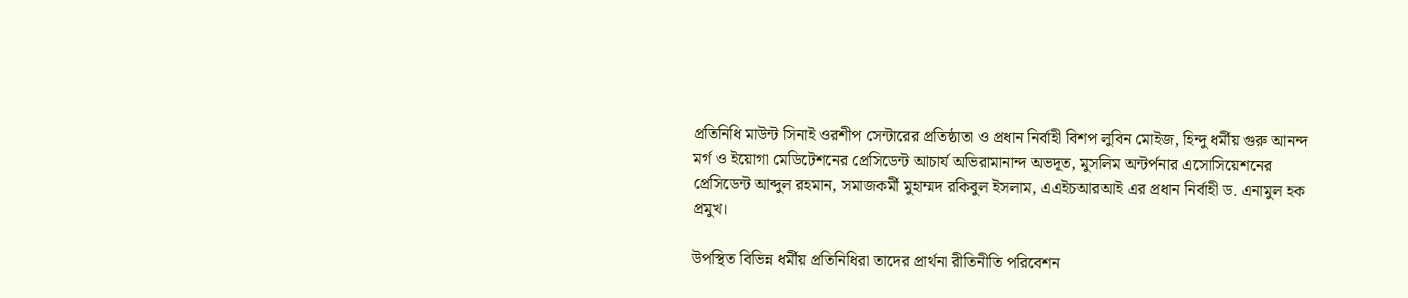প্রতিনিধি মাউন্ট সিনাই ওরশীপ সেন্টারের প্রতিষ্ঠাতা ও প্রধান নির্বাহী বিশপ লুবিন মোইজ, হিন্দু ধর্মীয় গুরু আনন্দ মর্গ ও ইয়োগা মেডিটেশনের প্রেসিডেন্ট আচার্য অভিরামানান্দ অভদূত, মুসলিম অন্টর্পনার এসোসিয়েশনের প্রেসিডেন্ট আব্দুল রহমান, সমাজকর্মী মুহাম্মদ রকিবুল ইসলাম, এএইচআরআই এর প্রধান নির্বাহী ড. এনামুল হক প্রমুখ।

উপস্থিত বিভিন্ন ধর্মীয় প্রতিনিধিরা তাদের প্রার্থনা রীতিনীতি পরিবেশন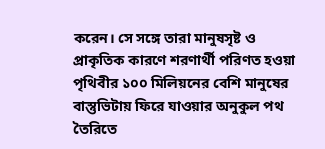করেন। সে সঙ্গে তারা মানুষসৃষ্ট ও প্রাকৃতিক কারণে শরণার্থী পরিণত হওয়া পৃথিবীর ১০০ মিলিয়নের বেশি মানুষের বাস্তুভিটায় ফিরে যাওয়ার অনুকুল পথ তৈরিতে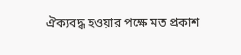ঐক্যবদ্ধ হওয়ার পক্ষে মত প্রকাশ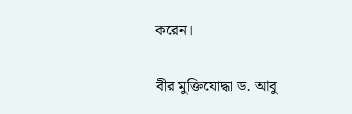করেন।

বীর মুক্তিযোদ্ধা ড. আবু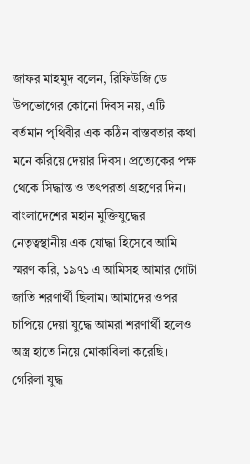জাফর মাহমুদ বলেন, রিফিউজি ডে উপভোগের কোনো দিবস নয়, এটি বর্তমান পৃথিবীর এক কঠিন বাস্তবতার কথা মনে করিয়ে দেয়ার দিবস। প্রত্যেকের পক্ষ থেকে সিদ্ধান্ত ও তৎপরতা গ্রহণের দিন। বাংলাদেশের মহান মুক্তিযুদ্ধের নেতৃত্বস্থানীয় এক যোদ্ধা হিসেবে আমি স্মরণ করি, ১৯৭১ এ আমিসহ আমার গোটা জাতি শরণার্থী ছিলাম। আমাদের ওপর চাপিয়ে দেয়া যুদ্ধে আমরা শরণার্থী হলেও অস্ত্র হাতে নিয়ে মোকাবিলা করেছি। গেরিলা যুদ্ধ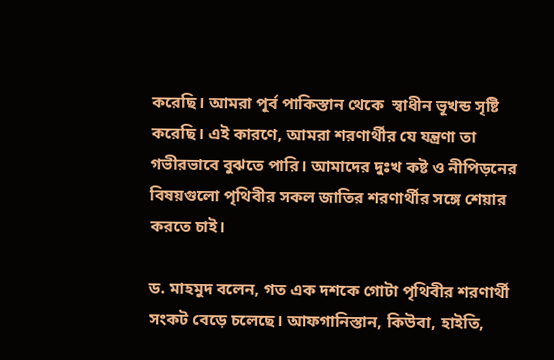করেছি। আমরা পূর্ব পাকিস্তান থেকে  স্বাধীন ভূখন্ড সৃষ্টি করেছি। এই কারণে, আমরা শরণার্থীর যে যন্ত্রণা তা গভীরভাবে বুঝতে পারি। আমাদের দুঃখ কষ্ট ও নীপিড়নের বিষয়গুলো পৃথিবীর সকল জাতির শরণার্থীর সঙ্গে শেয়ার করতে চাই।

ড. মাহমুদ বলেন, গত এক দশকে গোটা পৃথিবীর শরণার্থী সংকট বেড়ে চলেছে। আফগানিস্তান, কিউবা, হাইতি,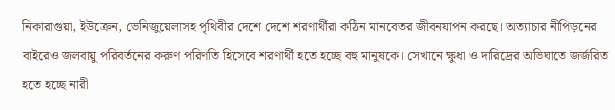নিকারাগুয়া, ইউক্রেন, ভেনিজুয়েলাসহ পৃথিবীর দেশে দেশে শরণার্থীরা কঠিন মানবেতর জীবনযাপন করছে। অত্যাচার নীপিড়নের বাইরেও জলবায়ু পরিবর্তনের করুণ পরিণতি হিসেবে শরণার্থী হতে হচ্ছে বহু মানুষকে। সেখানে ক্ষুধা ও দারিদ্রের অভিঘাতে জর্জরিত হতে হচ্ছে নারী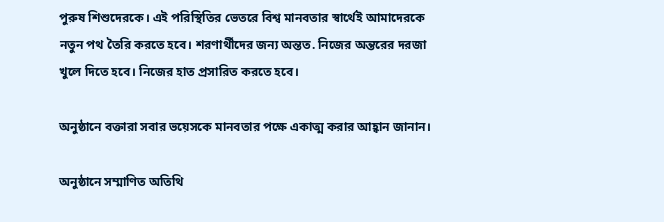পুরুষ শিশুদেরকে। এই পরিস্থিতির ভেতরে বিশ্ব মানবতার স্বার্থেই আমাদেরকে নতুন পথ তৈরি করতে হবে। শরণার্থীদের জন্য অন্তত. নিজের অন্তরের দরজা খুলে দিতে হবে। নিজের হাত প্রসারিত করতে হবে।

অনুষ্ঠানে বক্তারা সবার ভয়েসকে মানবতার পক্ষে একাত্ম করার আহ্বান জানান।

অনুষ্ঠানে সম্মাণিত অতিথি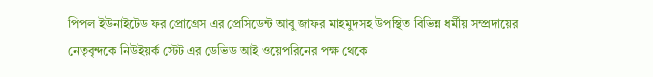পিপল ইউনাইটেড ফর প্রোগ্রেস এর প্রেসিডেন্ট আবু জাফর মাহমুদসহ উপস্থিত বিভিন্ন ধর্মীয় সম্প্রদায়ের নেতৃবৃন্দকে নিউইয়র্ক স্টেট এর ডেভিড আই ওয়েপরিনের পক্ষ থেকে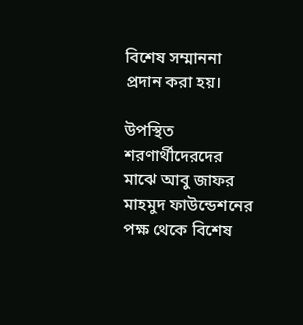বিশেষ সম্মাননা প্রদান করা হয়।

উপস্থিত শরণার্থীদেরদের মাঝে আবু জাফর মাহমুদ ফাউন্ডেশনের পক্ষ থেকে বিশেষ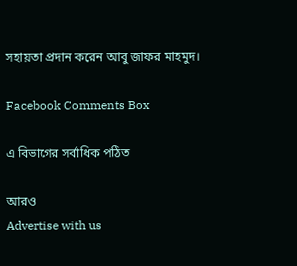সহায়তা প্রদান করেন আবু জাফর মাহমুদ।

Facebook Comments Box

এ বিভাগের সর্বাধিক পঠিত

আরও
Advertise with us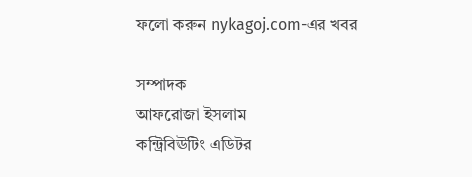ফলো করুন nykagoj.com-এর খবর

সম্পাদক
আফরোজা ইসলাম
কন্ট্রিবিঊটিং এডিটর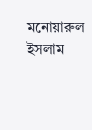মনোয়ারুল ইসলাম